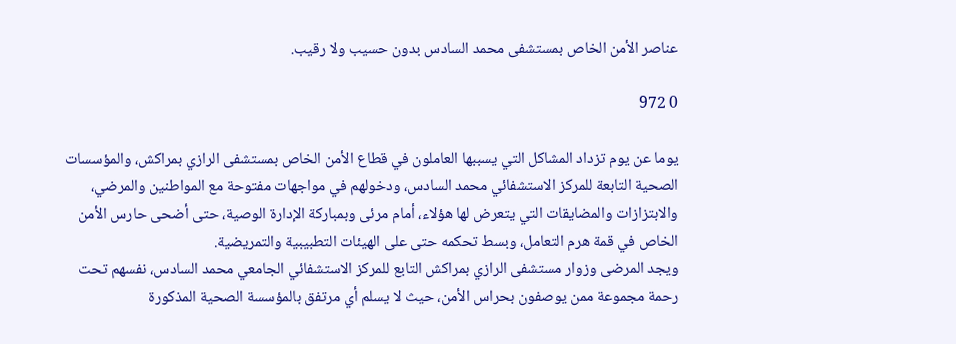عناصر الأمن الخاص بمستشفى محمد السادس بدون حسيب ولا رقيب.

0 972

يوما عن يوم تزداد المشاكل التي يسببها العاملون في قطاع الأمن الخاص بمستشفى الرازي بمراكش، والمؤسسات الصحية التابعة للمركز الاستشفائي محمد السادس، ودخولهم في مواجهات مفتوحة مع المواطنين والمرضي، والابتزازات والمضايقات التي يتعرض لها هؤلاء، أمام مرئى وبمباركة الإدارة الوصية، حتى أضحى حارس الأمن الخاص في قمة هرم التعامل، وبسط تحكمه حتى على الهيئات التطبيبية والتمريضية.
ويجد المرضى وزوار مستشفى الرازي بمراكش التابع للمركز الاستشفائي الجامعي محمد السادس، نفسهم تحت رحمة مجموعة ممن يوصفون بحراس الأمن، حيث لا يسلم أي مرتفق بالمؤسسة الصحية المذكورة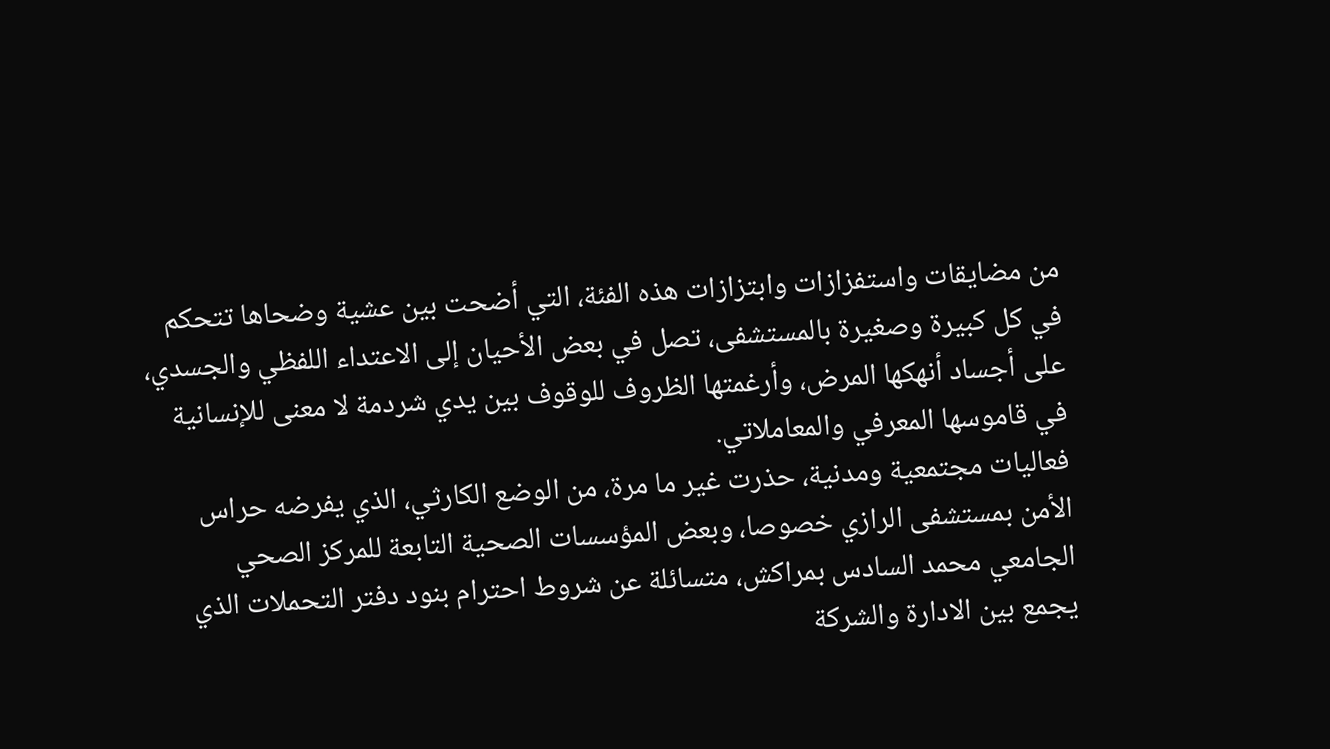من مضايقات واستفزازات وابتزازات هذه الفئة، التي أضحت بين عشية وضحاها تتحكم في كل كبيرة وصغيرة بالمستشفى، تصل في بعض الأحيان إلى الاعتداء اللفظي والجسدي، على أجساد أنهكها المرض، وأرغمتها الظروف للوقوف بين يدي شردمة لا معنى للإنسانية في قاموسها المعرفي والمعاملاتي.
فعاليات مجتمعية ومدنية، حذرت غير ما مرة، من الوضع الكارثي، الذي يفرضه حراس الأمن بمستشفى الرازي خصوصا، وبعض المؤسسات الصحية التابعة للمركز الصحي الجامعي محمد السادس بمراكش، متسائلة عن شروط احترام بنود دفتر التحملات الذي يجمع بين الادارة والشركة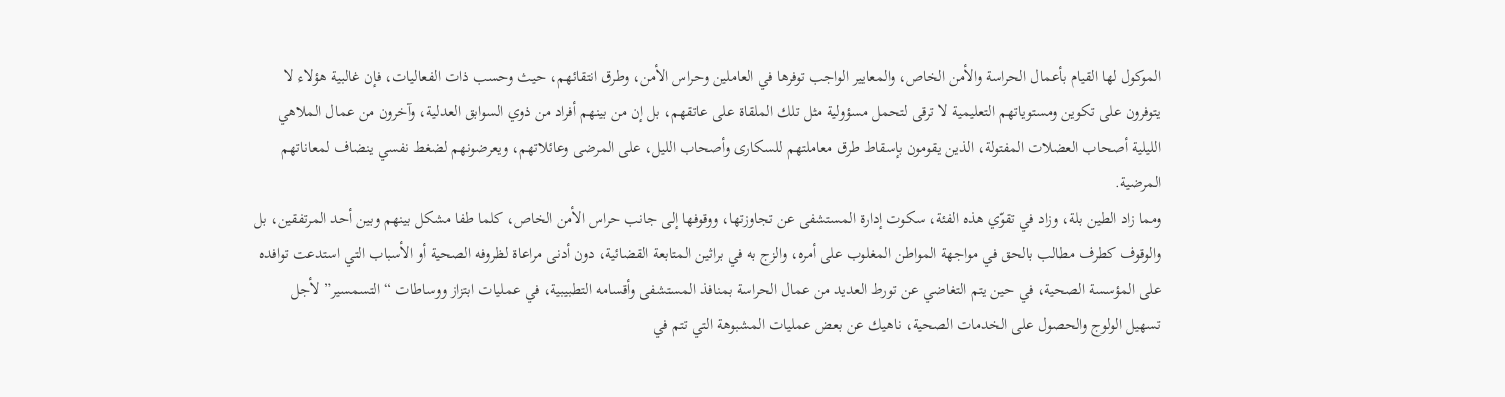الموكول لها القيام بأعمال الحراسة والأمن الخاص، والمعايير الواجب توفرها في العاملين وحراس الأمن، وطرق انتقائهم، حيث وحسب ذات الفعاليات، فإن غالبية هؤلاء لا يتوفرون على تكوين ومستوياتهم التعليمية لا ترقى لتحمل مسؤولية مثل تلك الملقاة على عاتقهم، بل إن من بينهم أفراد من ذوي السوابق العدلية، وآخرون من عمال الملاهي الليلية أصحاب العضلات المفتولة، الذين يقومون بإسقاط طرق معاملتهم للسكارى وأصحاب الليل، على المرضى وعائلاتهم، ويعرضونهم لضغط نفسي ينضاف لمعاناتهم المرضية.
ومما زاد الطين بلة، وزاد في تقوّي هذه الفئة، سكوت إدارة المستشفى عن تجاوزتها، ووقوفها إلى جانب حراس الأمن الخاص، كلما طفا مشكل بينهم وبين أحد المرتفقين، بل والوقوف كطرف مطالب بالحق في مواجهة المواطن المغلوب على أمره، والزج به في براثين المتابعة القضائية، دون أدنى مراعاة لظروفه الصحية أو الأسباب التي استدعت توافده على المؤسسة الصحية، في حين يتم التغاضي عن تورط العديد من عمال الحراسة بمنافذ المستشفى وأقسامه التطبيبية، في عمليات ابتزاز ووساطات “التسمسير” لأجل تسهيل الولوج والحصول على الخدمات الصحية، ناهيك عن بعض عمليات المشبوهة التي تتم في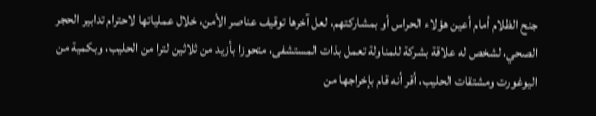جنح الظلام أمام أعين هؤلاء الحراس أو بمشاركتهم، لعل آخرها توقيف عناصر الأمن، خلال عملياتها لاحترام تدابير الحجر الصحي، لشخص له علاقة بشركة للمناولة تعمل بذات المستشفى، متحوزا بأزيد من ثلاثين لترا من الحليب، وبكمية من اليوغورت ومشتقات الحليب، أقر أنه قام بإخراجها من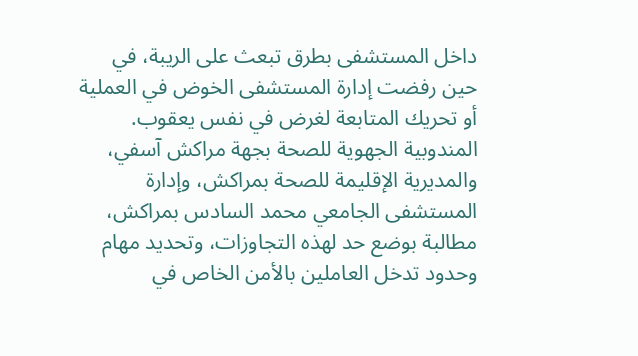داخل المستشفى بطرق تبعث على الريبة، في حين رفضت إدارة المستشفى الخوض في العملية أو تحريك المتابعة لغرض في نفس يعقوب.
المندوبية الجهوية للصحة بجهة مراكش آسفي، والمديرية الإقليمة للصحة بمراكش، وإدارة المستشفى الجامعي محمد السادس بمراكش، مطالبة بوضع حد لهذه التجاوزات، وتحديد مهام وحدود تدخل العاملين بالأمن الخاص في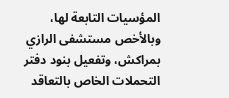المؤسيات التابعة لها، وبالأخص مستشفى الرازي بمراكش، وتفعيل بنود دفتر التحملات الخاص بالتعاقد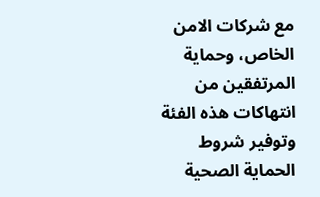مع شركات الامن الخاص، وحماية المرتفقين من انتهاكات هذه الفئة وتوفير شروط الحماية الصحية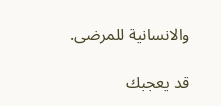والانسانية للمرضى.

قد يعجبك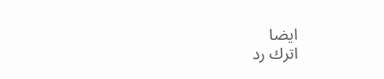ايضا
اترك رد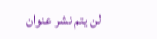لن يتم نشر عنوان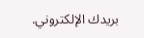بريدك الإلكتروني.